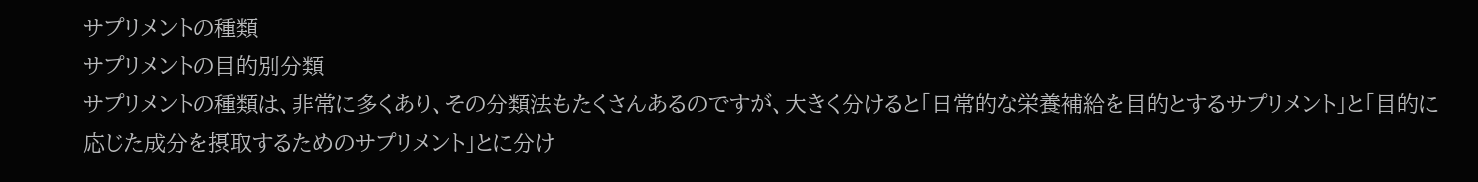サプリメントの種類
サプリメントの目的別分類
サプリメントの種類は、非常に多くあり、その分類法もたくさんあるのですが、大きく分けると「日常的な栄養補給を目的とするサプリメント」と「目的に応じた成分を摂取するためのサプリメント」とに分け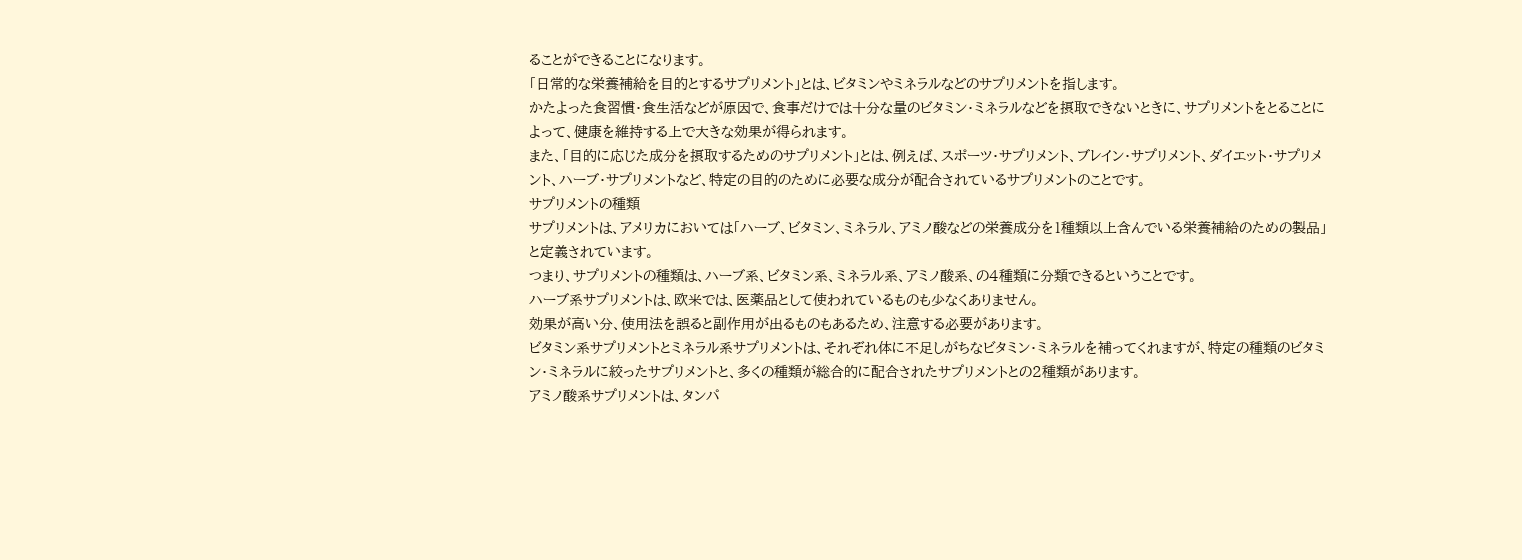ることができることになります。
「日常的な栄養補給を目的とするサプリメント」とは、ビタミンやミネラルなどのサプリメントを指します。
かたよった食習慣・食生活などが原因で、食事だけでは十分な量のビタミン・ミネラルなどを摂取できないときに、サプリメントをとることによって、健康を維持する上で大きな効果が得られます。
また、「目的に応じた成分を摂取するためのサプリメント」とは、例えば、スポーツ・サプリメント、ブレイン・サプリメント、ダイエット・サプリメント、ハーブ・サプリメントなど、特定の目的のために必要な成分が配合されているサプリメントのことです。
サプリメントの種類
サプリメントは、アメリカにおいては「ハーブ、ビタミン、ミネラル、アミノ酸などの栄養成分を1種類以上含んでいる栄養補給のための製品」と定義されています。
つまり、サプリメントの種類は、ハーブ系、ビタミン系、ミネラル系、アミノ酸系、の4種類に分類できるということです。
ハーブ系サプリメントは、欧米では、医薬品として使われているものも少なくありません。
効果が高い分、使用法を誤ると副作用が出るものもあるため、注意する必要があります。
ビタミン系サプリメントとミネラル系サプリメントは、それぞれ体に不足しがちなビタミン・ミネラルを補ってくれますが、特定の種類のビタミン・ミネラルに絞ったサプリメントと、多くの種類が総合的に配合されたサプリメントとの2種類があります。
アミノ酸系サプリメントは、タンパ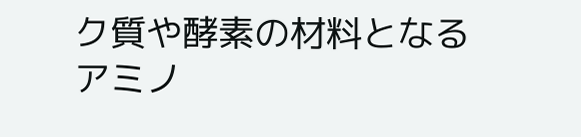ク質や酵素の材料となるアミノ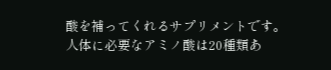酸を補ってくれるサプリメントです。
人体に必要なアミノ酸は20種類あ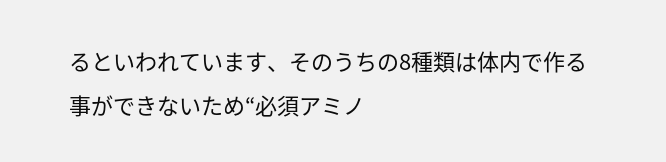るといわれています、そのうちの8種類は体内で作る事ができないため“必須アミノ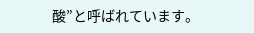酸”と呼ばれています。